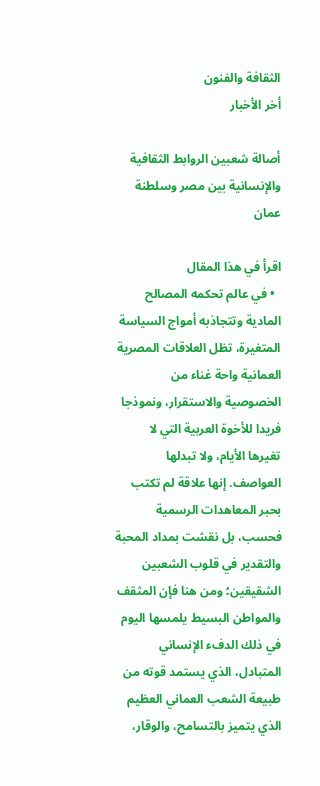الثقافة والفنون
أخر الأخبار

أصالة شعبين الروابط الثقافية والإنسانية بين مصر وسلطنة عمان

اقرأ في هذا المقال
  • في عالم تحكمه المصالح المادية وتتجاذبه أمواج السياسة المتغيرة، تظل العلاقات المصرية العمانية واحة غناء من الخصوصية والاستقرار، ونموذجا فريدا للأخوة العربية التي لا تغيرها الأيام، ولا تبدلها العواصف. إنها علاقة لم تكتب بحبر المعاهدات الرسمية فحسب، بل نقشت بمداد المحبة والتقدير في قلوب الشعبين الشقيقين؛ ومن هنا فإن المثقف والمواطن البسيط يلمسها اليوم في ذلك الدفء الإنساني المتبادل، الذي يستمد قوته من طبيعة الشعب العماني العظيم الذي يتميز بالتسامح، والوقار،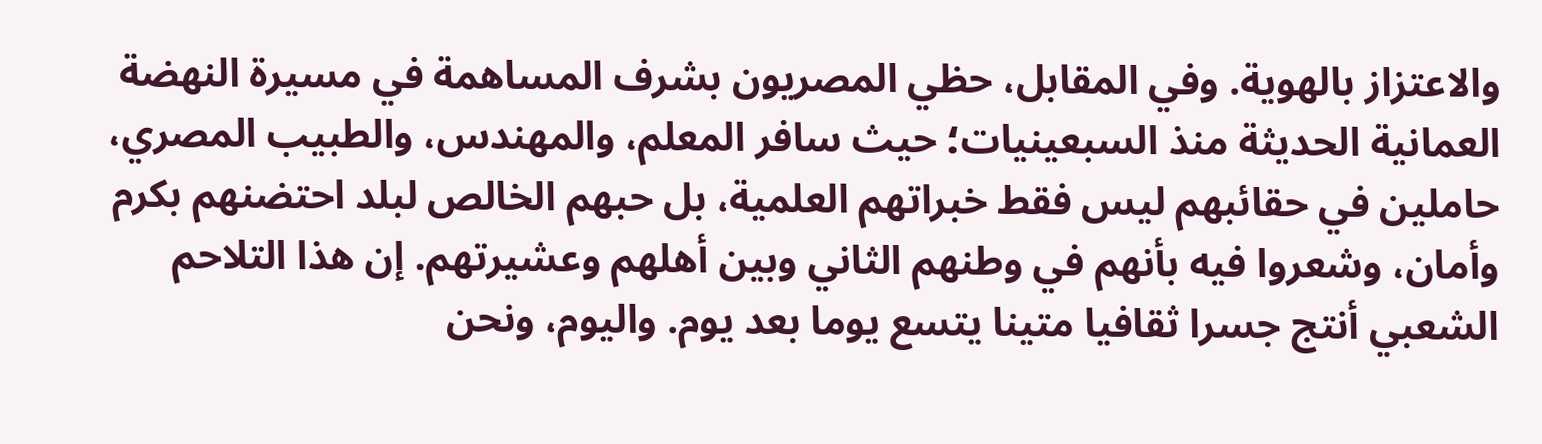والاعتزاز بالهوية. وفي المقابل، حظي المصريون بشرف المساهمة في مسيرة النهضة العمانية الحديثة منذ السبعينيات؛ حيث سافر المعلم، والمهندس، والطبيب المصري، حاملين في حقائبهم ليس فقط خبراتهم العلمية، بل حبهم الخالص لبلد احتضنهم بكرم وأمان، وشعروا فيه بأنهم في وطنهم الثاني وبين أهلهم وعشيرتهم. إن هذا التلاحم الشعبي أنتج جسرا ثقافيا متينا يتسع يوما بعد يوم. واليوم، ونحن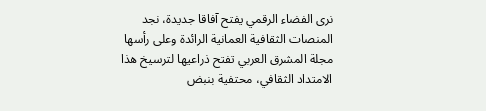نرى الفضاء الرقمي يفتح آفاقا جديدة، نجد المنصات الثقافية العمانية الرائدة وعلى رأسها مجلة المشرق العربي تفتح ذراعيها لترسيخ هذا الامتداد الثقافي، محتفية بنبض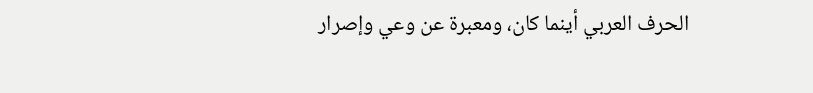الحرف العربي أينما كان، ومعبرة عن وعي وإصرار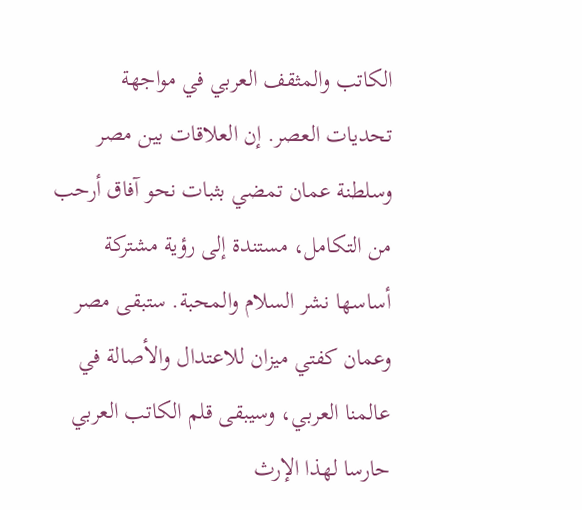الكاتب والمثقف العربي في مواجهة تحديات العصر. إن العلاقات بين مصر وسلطنة عمان تمضي بثبات نحو آفاق أرحب من التكامل، مستندة إلى رؤية مشتركة أساسها نشر السلام والمحبة. ستبقى مصر وعمان كفتي ميزان للاعتدال والأصالة في عالمنا العربي، وسيبقى قلم الكاتب العربي حارسا لهذا الإرث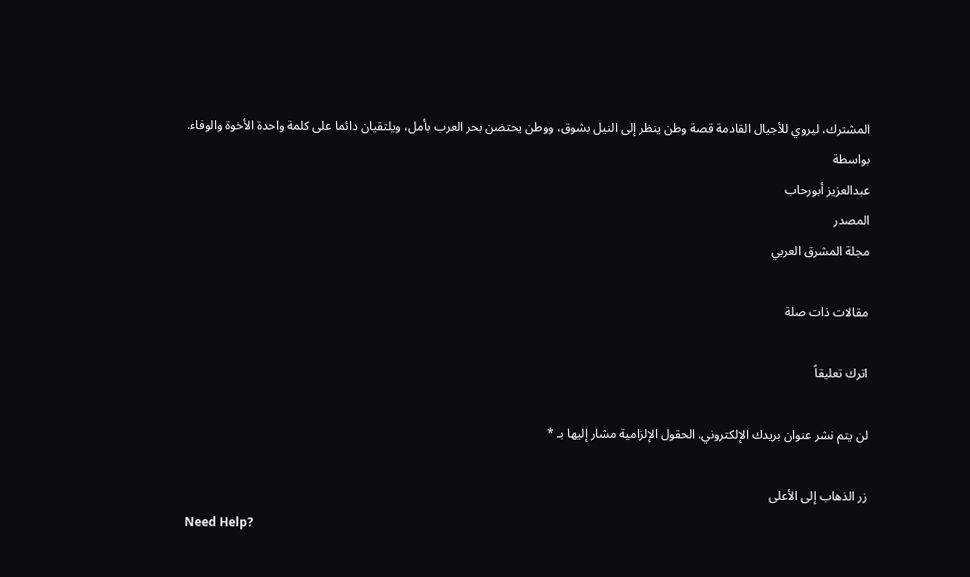المشترك، ليروي للأجيال القادمة قصة وطن ينظر إلى النيل بشوق، ووطن يحتضن بحر العرب بأمل، ويلتقيان دائما على كلمة واحدة الأخوة والوفاء.
بواسطة
عبدالعزيز أبورحاب
المصدر
مجلة المشرق العربي

مقالات ذات صلة

اترك تعليقاً

لن يتم نشر عنوان بريدك الإلكتروني. الحقول الإلزامية مشار إليها بـ *

زر الذهاب إلى الأعلى
Need Help?